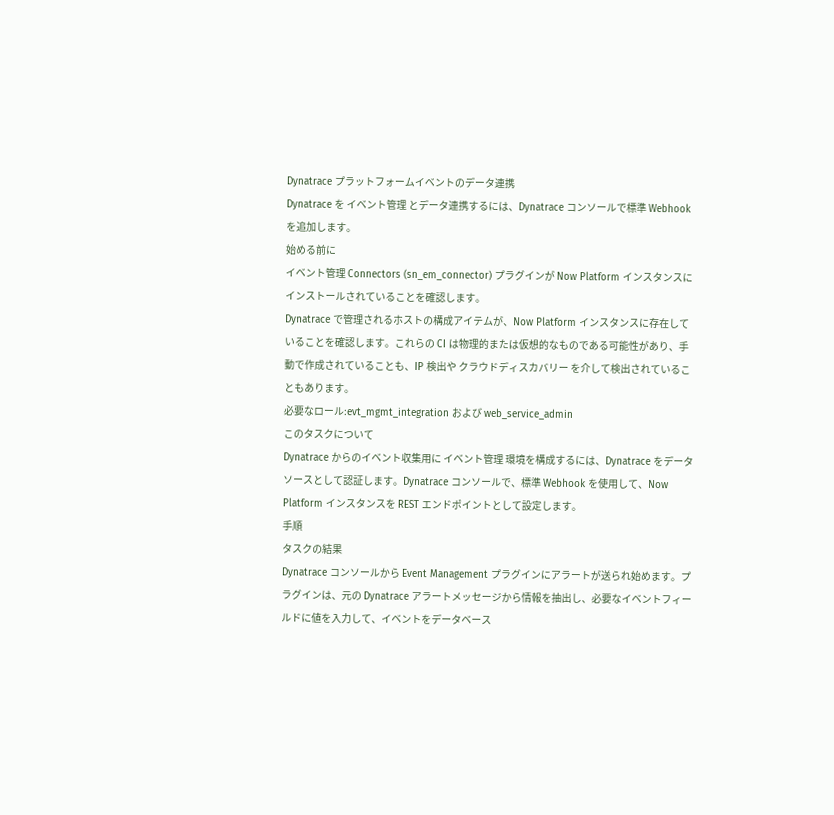Dynatrace プラットフォームイベントのデータ連携
Dynatrace を イベント管理 とデータ連携するには、Dynatrace コンソールで標準 Webhook を追加します。
始める前に
イベント管理 Connectors (sn_em_connector) プラグインが Now Platform インスタンスにインストールされていることを確認します。
Dynatrace で管理されるホストの構成アイテムが、Now Platform インスタンスに存在していることを確認します。これらの CI は物理的または仮想的なものである可能性があり、手動で作成されていることも、IP 検出や クラウドディスカバリー を介して検出されていることもあります。
必要なロール:evt_mgmt_integration および web_service_admin
このタスクについて
Dynatrace からのイベント収集用に イベント管理 環境を構成するには、Dynatrace をデータソースとして認証します。Dynatrace コンソールで、標準 Webhook を使用して、Now Platform インスタンスを REST エンドポイントとして設定します。
手順
タスクの結果
Dynatrace コンソールから Event Management プラグインにアラートが送られ始めます。プラグインは、元の Dynatrace アラートメッセージから情報を抽出し、必要なイベントフィールドに値を入力して、イベントをデータベース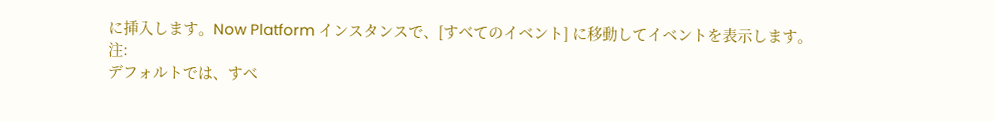に挿入します。Now Platform インスタンスで、[すべてのイベント] に移動してイベントを表示します。
注:
デフォルトでは、すべ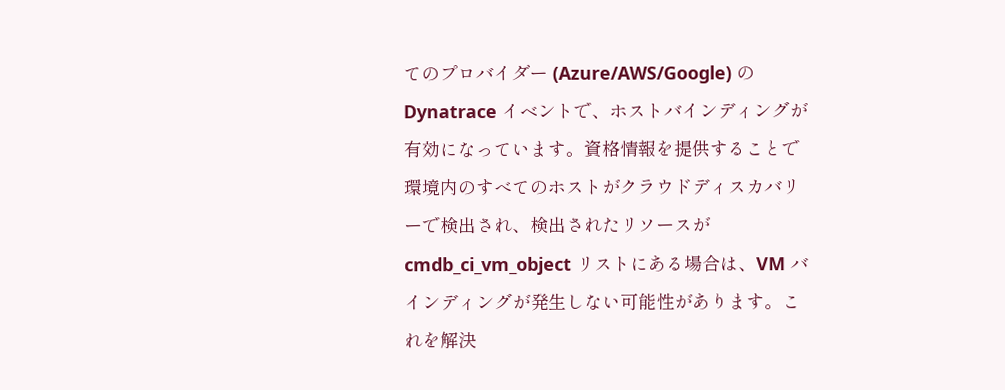てのプロバイダー (Azure/AWS/Google) の Dynatrace イベントで、ホストバインディングが有効になっています。資格情報を提供することで環境内のすべてのホストがクラウドディスカバリーで検出され、検出されたリソースが cmdb_ci_vm_object リストにある場合は、VM バインディングが発生しない可能性があります。これを解決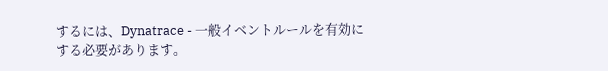するには、Dynatrace - 一般イベントルールを有効にする必要があります。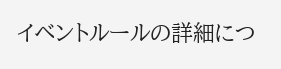イベントルールの詳細につ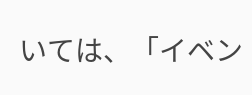いては、「イベン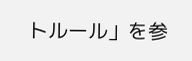トルール」を参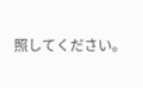照してください。